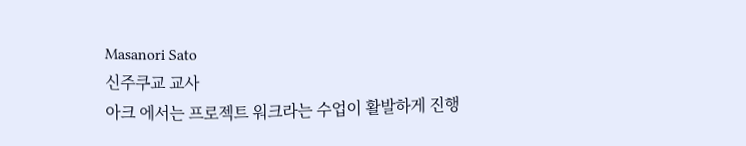Masanori Sato
신주쿠교 교사
아크 에서는 프로젝트 워크라는 수업이 활발하게 진행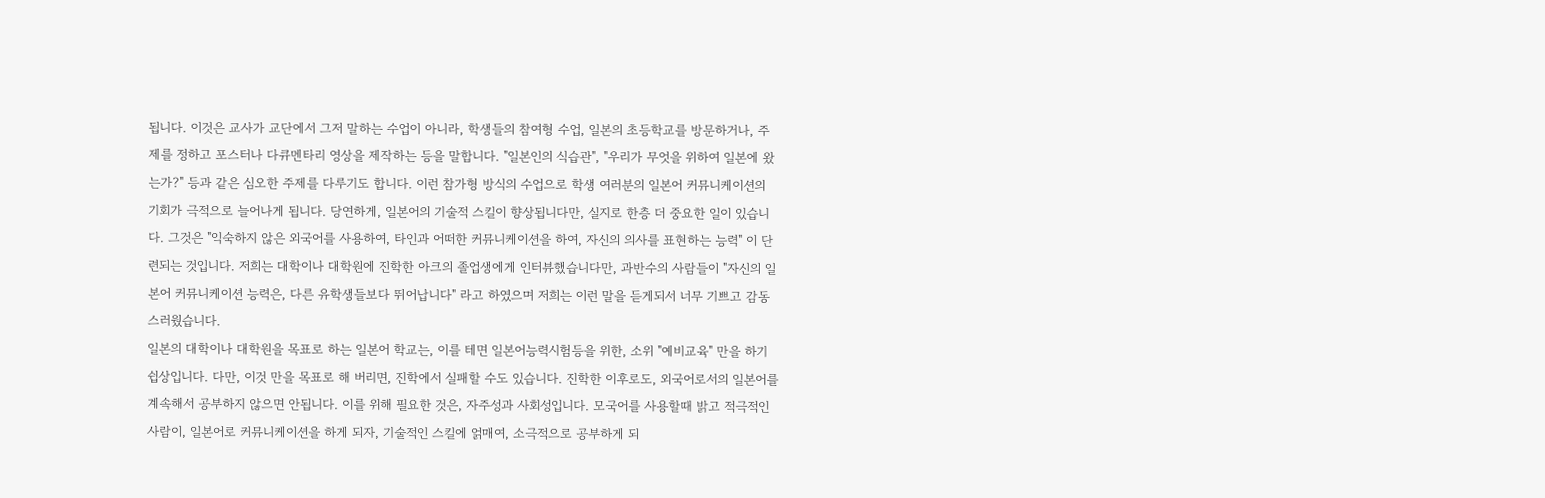됩니다. 이것은 교사가 교단에서 그저 말하는 수업이 아니라, 학생들의 참여형 수업, 일본의 초등학교를 방문하거나, 주제를 정하고 포스터나 다큐멘타리 영상을 제작하는 등을 말합니다. "일본인의 식습관", "우리가 무엇을 위하여 일본에 왔는가?" 등과 같은 심오한 주제를 다루기도 합니다. 이런 참가형 방식의 수업으로 학생 여러분의 일본어 커뮤니케이션의 기회가 극적으로 늘어나게 됩니다. 당연하게, 일본어의 기술적 스킬이 향상됩니다만, 실지로 한층 더 중요한 일이 있습니다. 그것은 "익숙하지 않은 외국어를 사용하여, 타인과 어떠한 커뮤니케이션을 하여, 자신의 의사를 표현하는 능력" 이 단련되는 것입니다. 저희는 대학이나 대학원에 진학한 아크의 졸업생에게 인터뷰했습니다만, 과반수의 사람들이 "자신의 일본어 커뮤니케이션 능력은, 다른 유학생들보다 뛰어납니다" 라고 하였으며 저희는 이런 말을 듣게되서 너무 기쁘고 감동스러웠습니다.
일본의 대학이나 대학원을 목표로 하는 일본어 학교는, 이를 테면 일본어능력시험등을 위한, 소위 "예비교육" 만을 하기 쉽상입니다. 다만, 이것 만을 목표로 해 버리면, 진학에서 실패할 수도 있습니다. 진학한 이후로도, 외국어로서의 일본어를 계속해서 공부하지 않으면 안됩니다. 이를 위해 필요한 것은, 자주성과 사회성입니다. 모국어를 사용할때 밝고 적극적인 사람이, 일본어로 커뮤니케이션을 하게 되자, 기술적인 스킬에 얽매여, 소극적으로 공부하게 되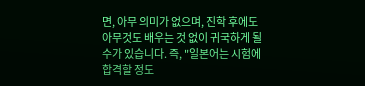면, 아무 의미가 없으며, 진학 후에도 아무것도 배우는 것 없이 귀국하게 될 수가 있습니다. 즉, "일본어는 시험에 합격할 정도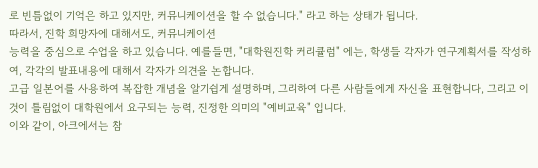로 빈틈없이 기억은 하고 있지만, 커뮤니케이션을 할 수 없습니다." 라고 하는 상태가 됩니다.
따라서, 진학 희망자에 대해서도, 커뮤니케이션
능력을 중심으로 수업을 하고 있습니다. 예를들면, "대학원진학 커리큘럼" 에는, 학생들 각자가 연구계획서를 작성하여, 각각의 발표내용에 대해서 각자가 의견을 논합니다.
고급 일본어를 사용하여 복잡한 개념을 알기쉽게 설명하며, 그리하여 다른 사람들에게 자신을 표현합니다, 그리고 이것이 틀림없이 대학원에서 요구되는 능력, 진정한 의미의 "예비교육" 입니다.
이와 같이, 아크에서는 참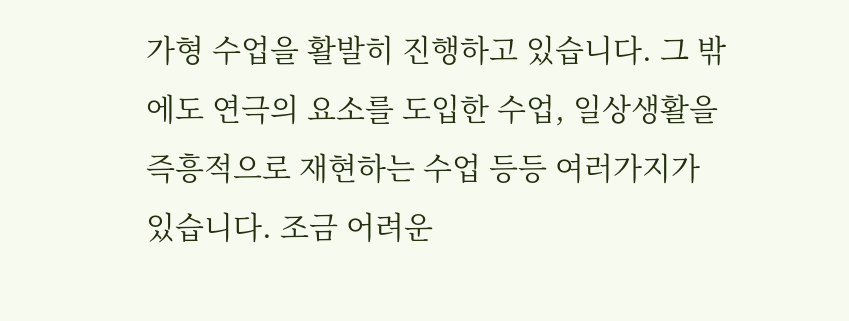가형 수업을 활발히 진행하고 있습니다. 그 밖에도 연극의 요소를 도입한 수업, 일상생활을 즉흥적으로 재현하는 수업 등등 여러가지가 있습니다. 조금 어려운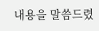내용을 말씀드렸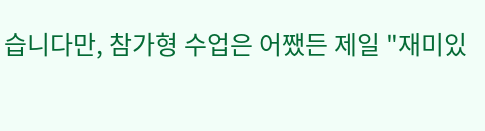습니다만, 참가형 수업은 어쨌든 제일 "재미있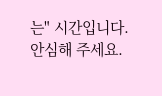는" 시간입니다. 안심해 주세요.